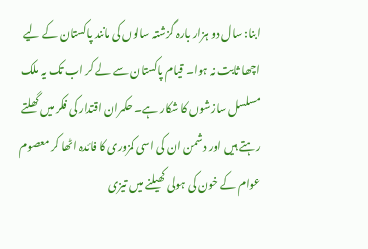ابنا: سال دو ہزار بارہ گزشتہ سالوں کی مانند پاکستان کے لیے اچھا ثابت نہ ہوا۔ قیام پاکستان سے لے کر اب تک یہ ملک مسلسل سازشوں کا شکار ہے۔ حکمران اقتدار کی فکر میں گھلتے رہتے ہیں اور دشمن ان کی اسی کمزوری کا فائدہ اٹھا کر معصوم عوام کے خون کی ہولی کھیلنے میں تیزی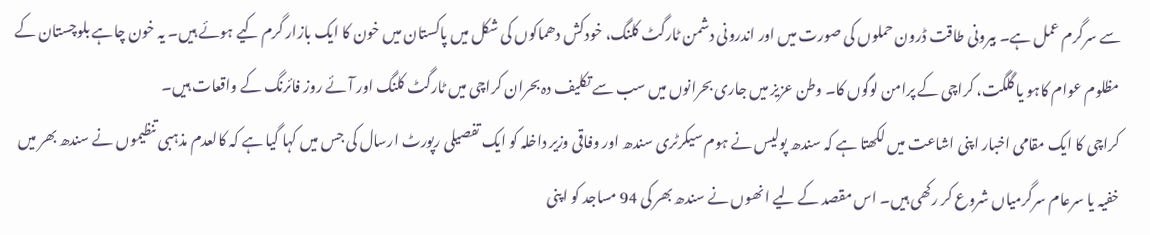سے سرگرم عمل ہے۔ بیرونی طاقت ڈرون حملوں کی صورت میں اور اندرونی دشمن ٹارگٹ کلنگ، خودکش دھماکوں کی شکل میں پاکستان میں خون کا ایک بازار گرم کیے ہوئے ہیں۔ یہ خون چاہے بلوچستان کے مظلوم عوام کاہو یا گلگت، کراچی کے پرامن لوگوں کا۔ وطن عزیز میں جاری بحرانوں میں سب سے تکلیف دہ بحران کراچی میں ٹارگٹ کلنگ اور آئے روز فائرنگ کے واقعات ہیں۔
کراچی کا ایک مقامی اخبار اپنی اشاعت میں لکھتا ہے کہ سندھ پولیس نے ہوم سیکرٹری سندھ اور وفاقی وزیر داخلہ کو ایک تفصیلی رپورٹ ارسال کی جس میں کہا گیا ہے کہ کالعدم مذہبی تنظیموں نے سندھ بھر میں خفیہ یا سرعام سرگرمیاں شروع کر رکھی ہیں۔ اس مقصد کے لیے انھوں نے سندھ بھر کی 94 مساجد کو اپنی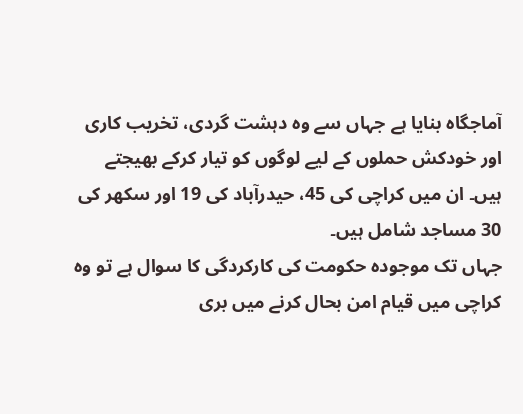آماجگاہ بنایا ہے جہاں سے وہ دہشت گردی، تخریب کاری اور خودکش حملوں کے لیے لوگوں کو تیار کرکے بھیجتے ہیں۔ ان میں کراچی کی 45، حیدرآباد کی 19 اور سکھر کی 30 مساجد شامل ہیں۔
جہاں تک موجودہ حکومت کی کارکردگی کا سوال ہے تو وہ کراچی میں قیام امن بحال کرنے میں بری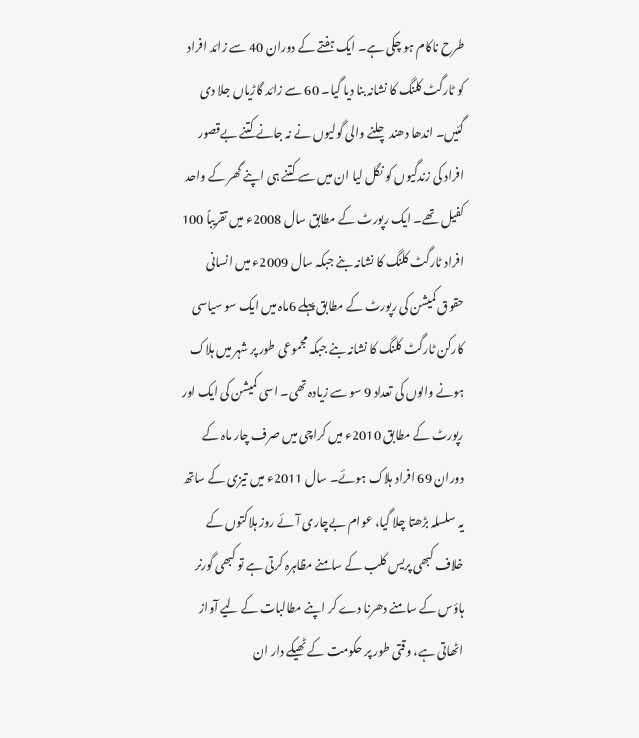طرح ناکام ہو چکی ہے۔ ایک ہفتے کے دوران 40 سے زائد افراد کو ٹارگٹ کلنگ کا نشانہ بنا دیا گیا۔ 60 سے زائد گاڑیاں جلا دی گئیں۔ اندھا دھند چلنے والی گولیوں نے نہ جانے کتنے بےقصور افراد کی زندگیوں کو نگل لیا ان میں سے کتنے ہی اپنے گھر کے واحد کفیل تھے۔ ایک رپورٹ کے مطابق سال 2008ء میں تقریباً 100 افراد ٹارگٹ کلنگ کا نشانہ بنے جبکہ سال 2009ء میں انسانی حقوق کمیشن کی رپورٹ کے مطابق پہلے 6ماہ میں ایک سو سیاسی کارکن ٹارگٹ کلنگ کا نشانہ بنے جبکہ مجموعی طور پر شہر میں ہلاک ہونے والوں کی تعداد 9 سو سے زیادہ تھی۔ اسی کمیشن کی ایک اور رپورٹ کے مطابق 2010ء میں کراچی میں صرف چار ماہ کے دوران 69 افراد ہلاک ہوئے۔ سال 2011ء میں تیزی کے ساتھ یہ سلسلہ بڑھتا چلا گیا، عوام بےچاری آئے روز ہلاکتوں کے خلاف کبھی پریس کلب کے سامنے مظاہرہ کرتی ہے تو کبھی گورنر ہاؤس کے سامنے دھرنا دے کر اپنے مطالبات کے لیے آواز اٹھاتی ہے، وقتی طور پر حکومت کے ٹھیکے دار ان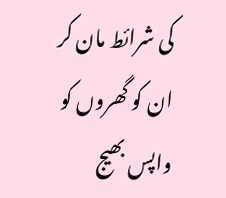کی شرائط مان کر ان کو گھروں کو واپس بھیج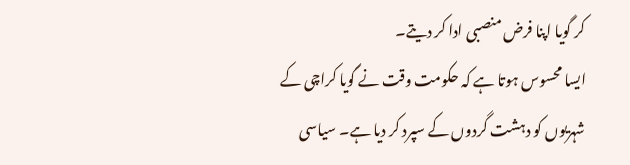کر گویا اپنا فرض منصبی ادا کر دیتے۔
ایسا محسوس ہوتا ہے کہ حکومت وقت نے گویا کراچی کے شہریوں کو دہشت گردوں کے سپرد کر دیا ہے۔ سیاسی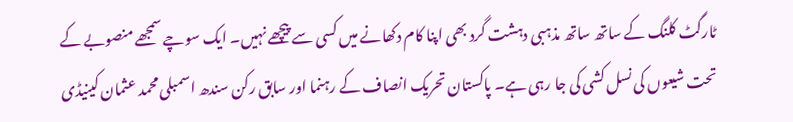ٹارگٹ کلنگ کے ساتھ ساتھ مذہبی دہشت گرد بھی اپنا کام دکھانے میں کسی سے پیچھے نہیں۔ ایک سوچے سمجھے منصوبے کے تحت شیعوں کی نسل کشی کی جا رہی ہے۔ پاکستان تحریک انصاف کے رہنما اور سابق رکن سندھ اسمبلی محمد عثمان کینیڈی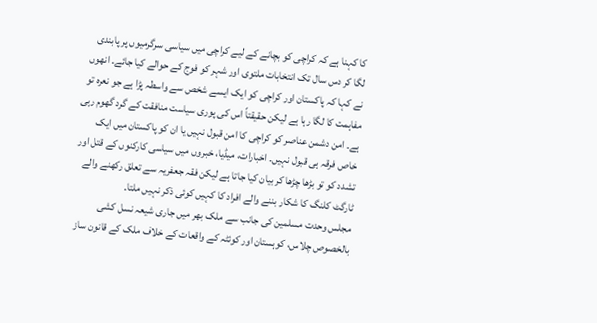کا کہنا ہے کہ کراچی کو بچانے کے لیے کراچی میں سیاسی سرگرمیوں پر پابندی لگا کر دس سال تک انتخابات ملتوی اور شہر کو فوج کے حوالے کیا جائے۔ انھوں نے کہا کہ پاکستان اور کراچی کو ایک ایسے شخص سے واسطہ پڑا ہے جو نعرہ تو مفاہمت کا لگا رہا ہے لیکن حقیقتاً اس کی پوری سیاست منافقت کے گرد گھوم رہی ہے۔ امن دشمن عناصر کو کراچی کا امن قبول نہیں یا ان کو پاکستان میں ایک خاص فرقہ ہی قبول نہیں۔ اخبارات، میڈیا، خبروں میں سیاسی کارکنوں کے قتل اور تشدد کو تو بڑھا چڑھا کر بیان کیا جاتا ہے لیکن فقہ جعفریہ سے تعلق رکھنے والے ٹارگٹ کلنگ کا شکار بننے والے افراد کا کہیں کوئی ذکر نہیں ملتا۔
مجلس وحدت مسلمین کی جانب سے ملک بھر میں جاری شیعہ نسل کشی بالخصوص چلاس، کوہستان اور کوئٹہ کے واقعات کے خلاف ملک کے قانون ساز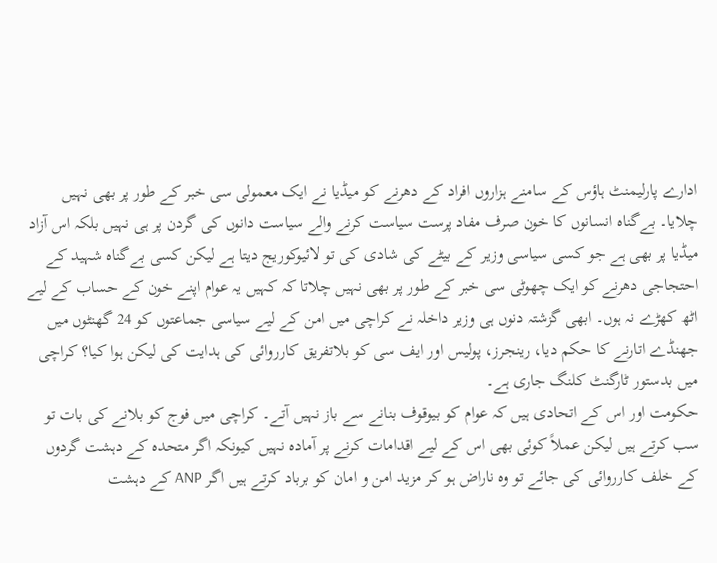ادارے پارلیمنٹ ہاؤس کے سامنے ہزاروں افراد کے دھرنے کو میڈیا نے ایک معمولی سی خبر کے طور پر بھی نہیں چلایا۔ بےگناہ انسانوں کا خون صرف مفاد پرست سیاست کرنے والے سیاست دانوں کی گردن پر ہی نہیں بلکہ اس آزاد میڈیا پر بھی ہے جو کسی سیاسی وزیر کے بیٹے کی شادی کی تو لائیوکوریج دیتا ہے لیکن کسی بےگناہ شہید کے احتجاجی دھرنے کو ایک چھوٹی سی خبر کے طور پر بھی نہیں چلاتا کہ کہیں یہ عوام اپنے خون کے حساب کے لیے اٹھ کھڑے نہ ہوں۔ ابھی گزشتہ دنوں ہی وزیر داخلہ نے کراچی میں امن کے لیے سیاسی جماعتوں کو 24 گھنٹوں میں جھنڈے اتارنے کا حکم دیا، رینجرز، پولیس اور ایف سی کو بلاتفریق کارروائی کی ہدایت کی لیکن ہوا کیا؟ کراچی میں بدستور ٹارگنٹ کلنگ جاری ہے۔
حکومت اور اس کے اتحادی ہیں کہ عوام کو بیوقوف بنانے سے باز نہیں آتے۔ کراچی میں فوج کو بلانے کی بات تو سب کرتے ہیں لیکن عملاً کوئی بھی اس کے لیے اقدامات کرنے پر آمادہ نہیں کیونکہ اگر متحدہ کے دہشت گردوں کے خلف کارروائی کی جائے تو وہ ناراض ہو کر مزید امن و امان کو برباد کرتے ہیں اگر ANP کے دہشت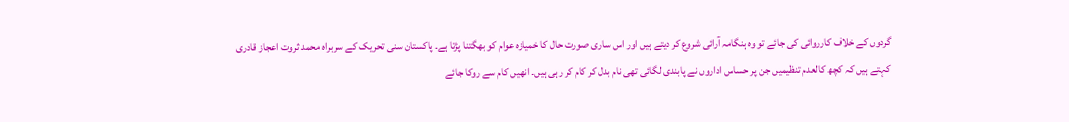گردوں کے خلاف کارروائی کی جائے تو وہ ہنگامہ آرائی شروع کر دیتے ہیں اور اس ساری صورت حال کا خمیازہ عوام کو بھگتنا پڑتا ہے۔ پاکستان سنی تحریک کے سربراہ محمد ثروت اعجاز قادری کہتے ہیں کہ کچھ کالعدم تنظیمیں جن پر حساس اداروں نے پابندی لگائی تھی نام بدل کر کام کر رہی ہیں۔ انھیں کام سے روکا جائے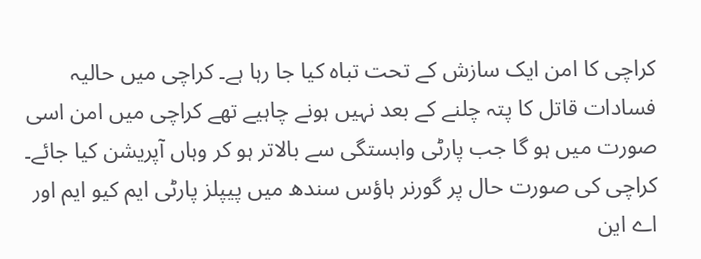کراچی کا امن ایک سازش کے تحت تباہ کیا جا رہا ہے۔ کراچی میں حالیہ فسادات قاتل کا پتہ چلنے کے بعد نہیں ہونے چاہیے تھے کراچی میں امن اسی صورت میں ہو گا جب پارٹی وابستگی سے بالاتر ہو کر وہاں آپریشن کیا جائے۔
کراچی کی صورت حال پر گورنر ہاؤس سندھ میں پیپلز پارٹی ایم کیو ایم اور اے این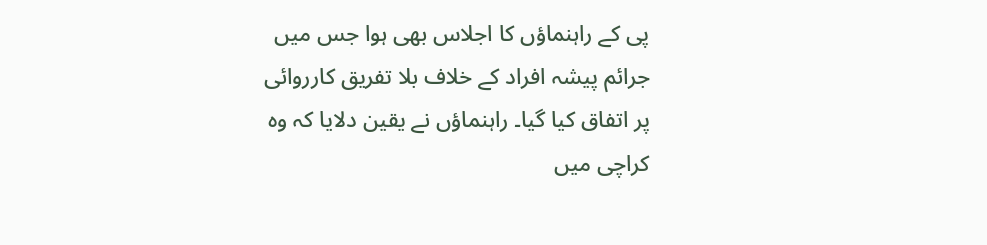پی کے راہنماؤں کا اجلاس بھی ہوا جس میں جرائم پیشہ افراد کے خلاف بلا تفریق کارروائی پر اتفاق کیا گیا۔ راہنماؤں نے یقین دلایا کہ وہ کراچی میں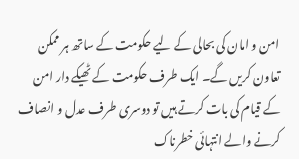امن و امان کی بحالی کے لیے حکومت کے ساتھ ہر ممکن تعاون کریں گے۔ ایک طرف حکومت کے ٹھیکے دار امن کے قیام کی بات کرتے ہیں تو دوسری طرف عدل و انصاف کرنے والے انتہائی خطرناک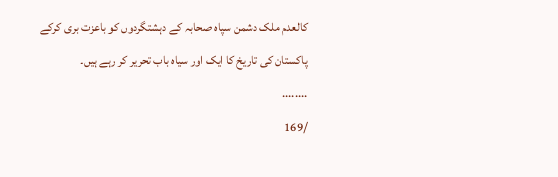کالعدم ملک دشمن سپاہ صحابہ کے دہشتگردوں کو باعزت بری کرکے پاکستان کی تاریخ کا ایک اور سیاہ باب تحریر کر رہے ہیں۔
........
/169